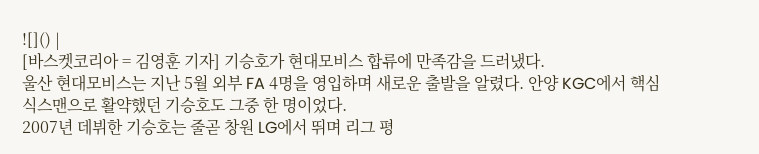![]() |
[바스켓코리아 = 김영훈 기자] 기승호가 현대모비스 합류에 만족감을 드러냈다.
울산 현대모비스는 지난 5월 외부 FA 4명을 영입하며 새로운 출발을 알렸다. 안양 KGC에서 핵심 식스맨으로 활약했던 기승호도 그중 한 명이었다.
2007년 데뷔한 기승호는 줄곧 창원 LG에서 뛰며 리그 평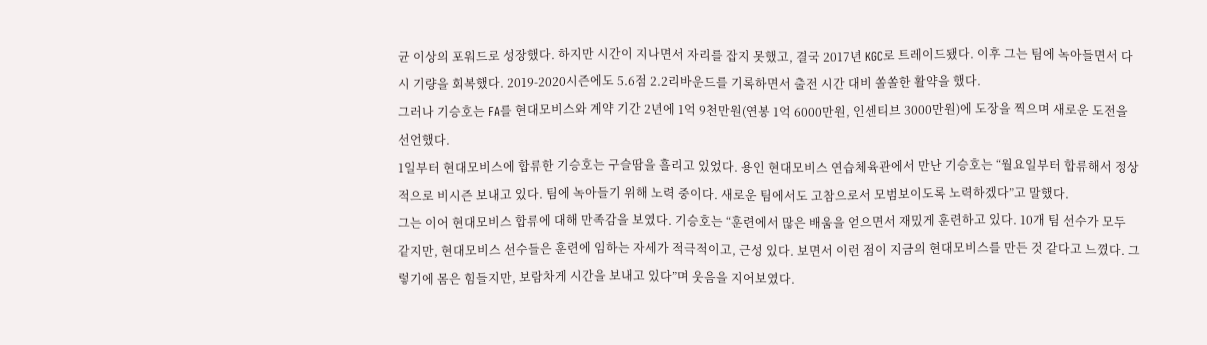균 이상의 포워드로 성장했다. 하지만 시간이 지나면서 자리를 잡지 못했고, 결국 2017년 KGC로 트레이드됐다. 이후 그는 팀에 녹아들면서 다시 기량을 회복했다. 2019-2020시즌에도 5.6점 2.2리바운드를 기록하면서 출전 시간 대비 쏠쏠한 활약을 했다.
그러나 기승호는 FA를 현대모비스와 계약 기간 2년에 1억 9천만원(연봉 1억 6000만원, 인센티브 3000만원)에 도장을 찍으며 새로운 도전을 선언했다.
1일부터 현대모비스에 합류한 기승호는 구슬땀을 흘리고 있었다. 용인 현대모비스 연습체육관에서 만난 기승호는 “월요일부터 합류해서 정상적으로 비시즌 보내고 있다. 팀에 녹아들기 위해 노력 중이다. 새로운 팀에서도 고참으로서 모범보이도록 노력하겠다”고 말했다.
그는 이어 현대모비스 합류에 대해 만족감을 보였다. 기승호는 “훈련에서 많은 배움을 얻으면서 재밌게 훈련하고 있다. 10개 팀 선수가 모두 같지만, 현대모비스 선수들은 훈련에 임하는 자세가 적극적이고, 근성 있다. 보면서 이런 점이 지금의 현대모비스를 만든 것 같다고 느꼈다. 그렇기에 몸은 힘들지만, 보람차게 시간을 보내고 있다”며 웃음을 지어보였다.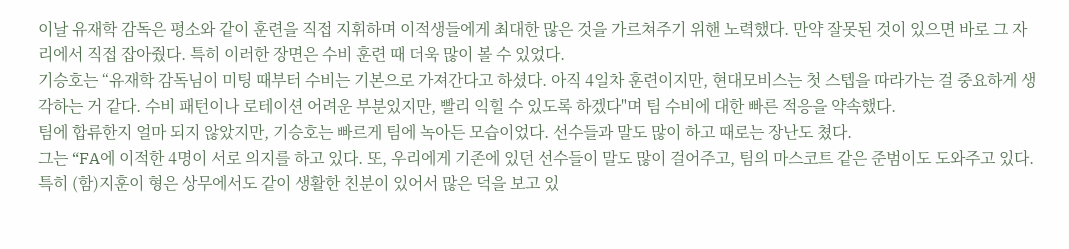이날 유재학 감독은 평소와 같이 훈련을 직접 지휘하며 이적생들에게 최대한 많은 것을 가르쳐주기 위핸 노력했다. 만약 잘못된 것이 있으면 바로 그 자리에서 직접 잡아줬다. 특히 이러한 장면은 수비 훈련 때 더욱 많이 볼 수 있었다.
기승호는 “유재학 감독님이 미팅 때부터 수비는 기본으로 가져간다고 하셨다. 아직 4일차 훈련이지만, 현대모비스는 첫 스텝을 따라가는 걸 중요하게 생각하는 거 같다. 수비 패턴이나 로테이션 어려운 부분있지만, 빨리 익힐 수 있도록 하겠다"며 팀 수비에 대한 빠른 적응을 약속했다.
팀에 합류한지 얼마 되지 않았지만, 기승호는 빠르게 팀에 녹아든 모습이었다. 선수들과 말도 많이 하고 때로는 장난도 쳤다.
그는 “FA에 이적한 4명이 서로 의지를 하고 있다. 또, 우리에게 기존에 있던 선수들이 말도 많이 걸어주고, 팀의 마스코트 같은 준범이도 도와주고 있다. 특히 (함)지훈이 형은 상무에서도 같이 생활한 친분이 있어서 많은 덕을 보고 있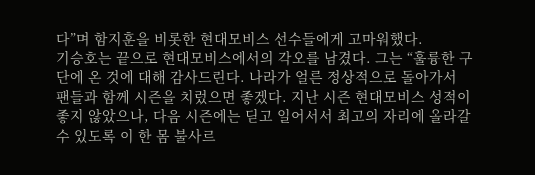다”며 함지훈을 비롯한 현대모비스 선수들에게 고마워했다.
기승호는 끝으로 현대모비스에서의 각오를 남겼다. 그는 “훌륭한 구단에 온 것에 대해 감사드린다. 나라가 얼른 정상적으로 돌아가서 팬들과 함께 시즌을 치렀으면 좋겠다. 지난 시즌 현대모비스 성적이 좋지 않았으나, 다음 시즌에는 딛고 일어서서 최고의 자리에 올라갈 수 있도록 이 한 몸 불사르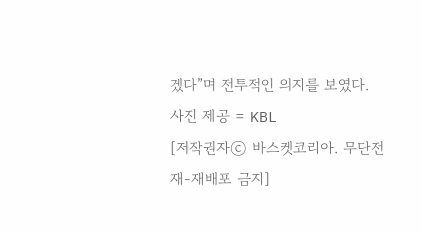겠다”며 전투적인 의지를 보였다.
사진 제공 = KBL
[저작권자ⓒ 바스켓코리아. 무단전재-재배포 금지]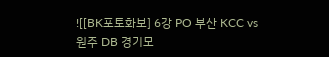![[BK포토화보] 6강 PO 부산 KCC vs 원주 DB 경기모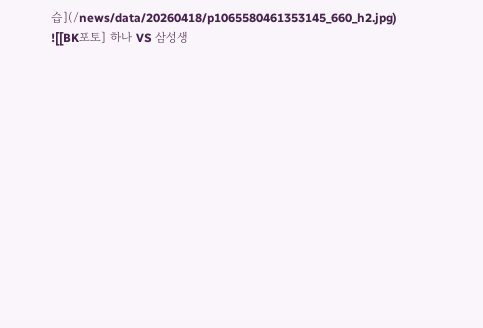습](/news/data/20260418/p1065580461353145_660_h2.jpg)
![[BK포토] 하나 VS 삼성생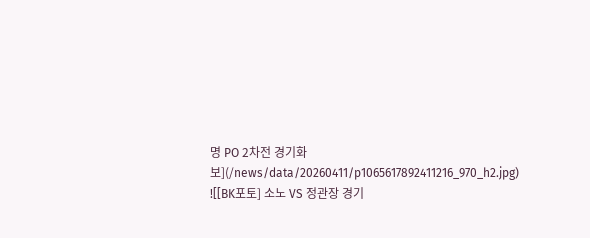명 PO 2차전 경기화보](/news/data/20260411/p1065617892411216_970_h2.jpg)
![[BK포토] 소노 VS 정관장 경기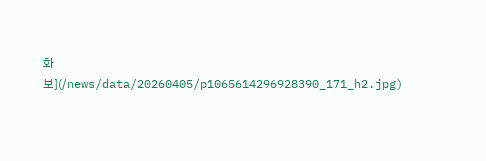화보](/news/data/20260405/p1065614296928390_171_h2.jpg)